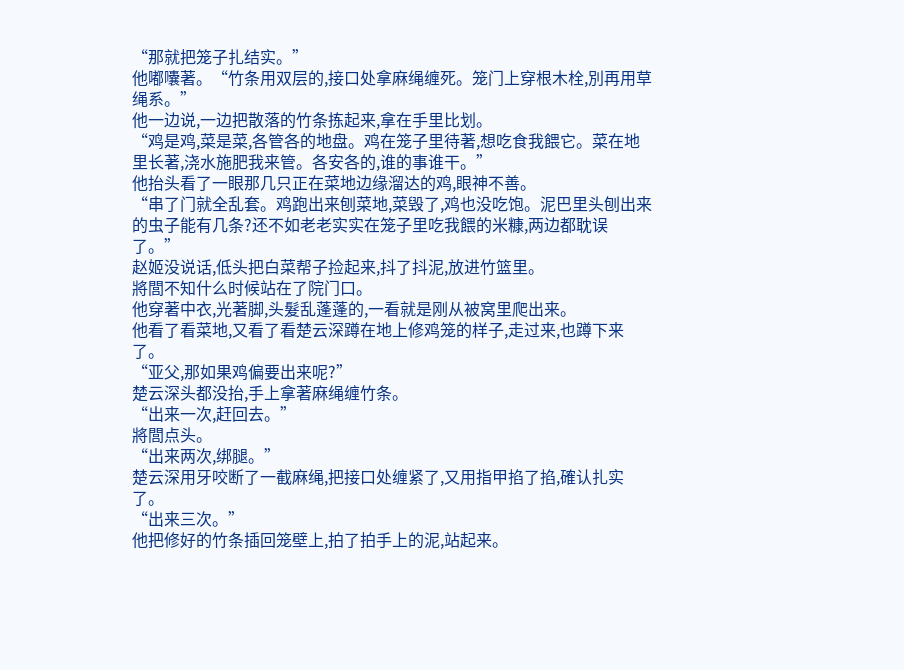“那就把笼子扎结实。”
他嘟囔著。“竹条用双层的,接口处拿麻绳缠死。笼门上穿根木栓,別再用草绳系。”
他一边说,一边把散落的竹条拣起来,拿在手里比划。
“鸡是鸡,菜是菜,各管各的地盘。鸡在笼子里待著,想吃食我餵它。菜在地里长著,浇水施肥我来管。各安各的,谁的事谁干。”
他抬头看了一眼那几只正在菜地边缘溜达的鸡,眼神不善。
“串了门就全乱套。鸡跑出来刨菜地,菜毁了,鸡也没吃饱。泥巴里头刨出来的虫子能有几条?还不如老老实实在笼子里吃我餵的米糠,两边都耽误了。”
赵姬没说话,低头把白菜帮子捡起来,抖了抖泥,放进竹篮里。
將閭不知什么时候站在了院门口。
他穿著中衣,光著脚,头髮乱蓬蓬的,一看就是刚从被窝里爬出来。
他看了看菜地,又看了看楚云深蹲在地上修鸡笼的样子,走过来,也蹲下来了。
“亚父,那如果鸡偏要出来呢?”
楚云深头都没抬,手上拿著麻绳缠竹条。
“出来一次,赶回去。”
將閭点头。
“出来两次,绑腿。”
楚云深用牙咬断了一截麻绳,把接口处缠紧了,又用指甲掐了掐,確认扎实了。
“出来三次。”
他把修好的竹条插回笼壁上,拍了拍手上的泥,站起来。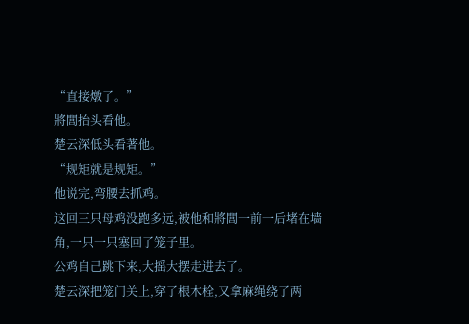“直接燉了。”
將閭抬头看他。
楚云深低头看著他。
“规矩就是规矩。”
他说完,弯腰去抓鸡。
这回三只母鸡没跑多远,被他和將閭一前一后堵在墙角,一只一只塞回了笼子里。
公鸡自己跳下来,大摇大摆走进去了。
楚云深把笼门关上,穿了根木栓,又拿麻绳绕了两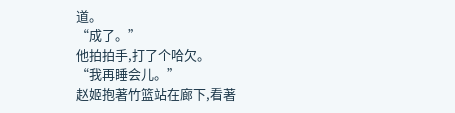道。
“成了。”
他拍拍手,打了个哈欠。
“我再睡会儿。”
赵姬抱著竹篮站在廊下,看著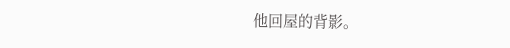他回屋的背影。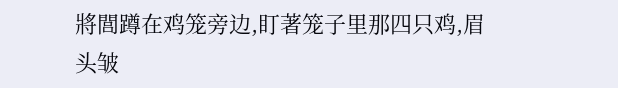將閭蹲在鸡笼旁边,盯著笼子里那四只鸡,眉头皱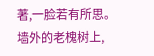著,一脸若有所思。
墙外的老槐树上,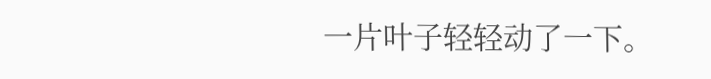一片叶子轻轻动了一下。